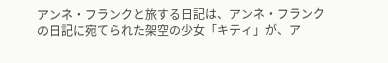アンネ・フランクと旅する日記は、アンネ・フランクの日記に宛てられた架空の少女「キティ」が、ア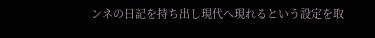ンネの日記を持ち出し現代へ現れるという設定を取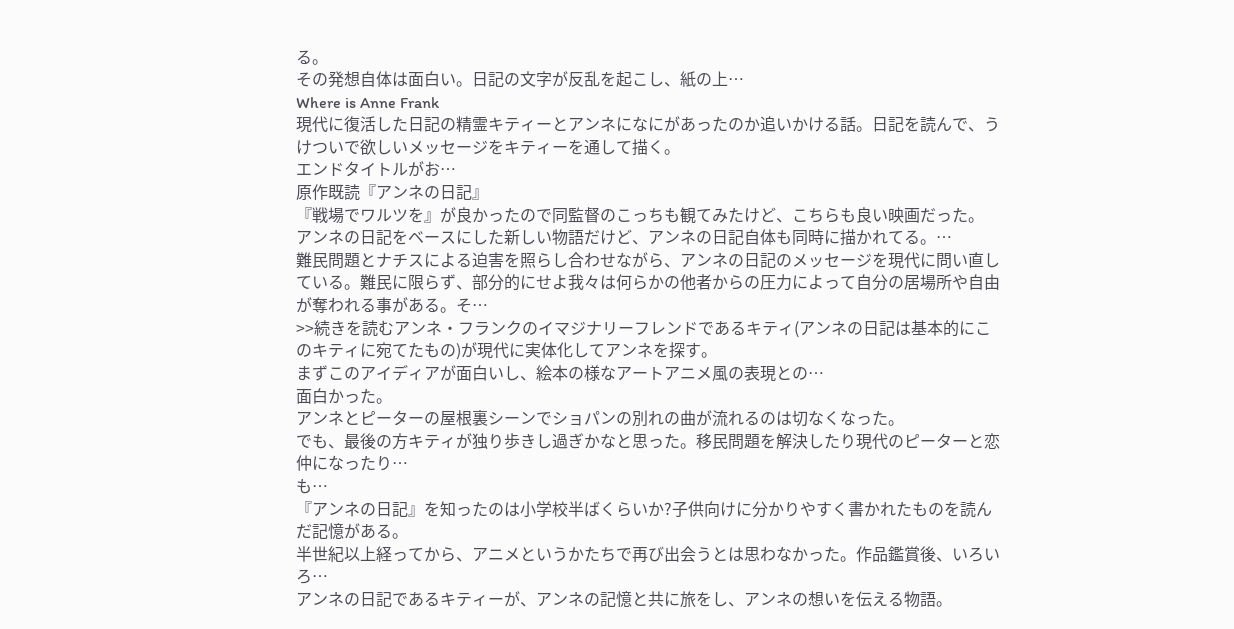る。
その発想自体は面白い。日記の文字が反乱を起こし、紙の上…
Where is Anne Frank
現代に復活した日記の精霊キティーとアンネになにがあったのか追いかける話。日記を読んで、うけついで欲しいメッセージをキティーを通して描く。
エンドタイトルがお…
原作既読『アンネの日記』
『戦場でワルツを』が良かったので同監督のこっちも観てみたけど、こちらも良い映画だった。
アンネの日記をベースにした新しい物語だけど、アンネの日記自体も同時に描かれてる。…
難民問題とナチスによる迫害を照らし合わせながら、アンネの日記のメッセージを現代に問い直している。難民に限らず、部分的にせよ我々は何らかの他者からの圧力によって自分の居場所や自由が奪われる事がある。そ…
>>続きを読むアンネ・フランクのイマジナリーフレンドであるキティ(アンネの日記は基本的にこのキティに宛てたもの)が現代に実体化してアンネを探す。
まずこのアイディアが面白いし、絵本の様なアートアニメ風の表現との…
面白かった。
アンネとピーターの屋根裏シーンでショパンの別れの曲が流れるのは切なくなった。
でも、最後の方キティが独り歩きし過ぎかなと思った。移民問題を解決したり現代のピーターと恋仲になったり…
も…
『アンネの日記』を知ったのは小学校半ばくらいか?子供向けに分かりやすく書かれたものを読んだ記憶がある。
半世紀以上経ってから、アニメというかたちで再び出会うとは思わなかった。作品鑑賞後、いろいろ…
アンネの日記であるキティーが、アンネの記憶と共に旅をし、アンネの想いを伝える物語。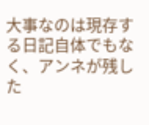大事なのは現存する日記自体でもなく、アンネが残した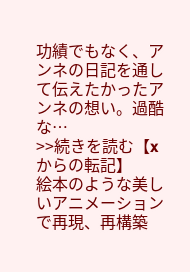功績でもなく、アンネの日記を通して伝えたかったアンネの想い。過酷な…
>>続きを読む【xからの転記】
絵本のような美しいアニメーションで再現、再構築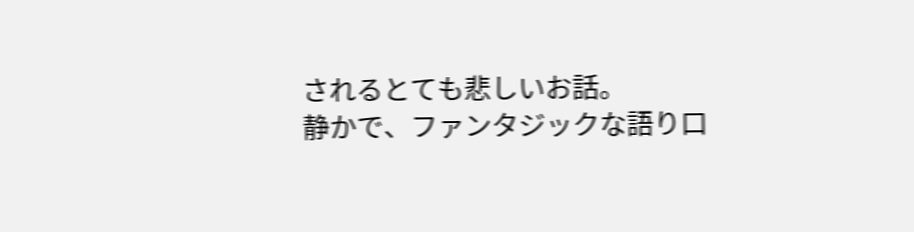されるとても悲しいお話。
静かで、ファンタジックな語り口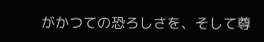がかつての恐ろしさを、そして尊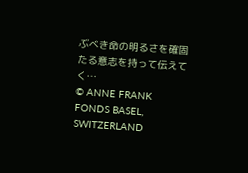ぶべき命の明るさを確固たる意志を持って伝えてく…
© ANNE FRANK FONDS BASEL, SWITZERLAND